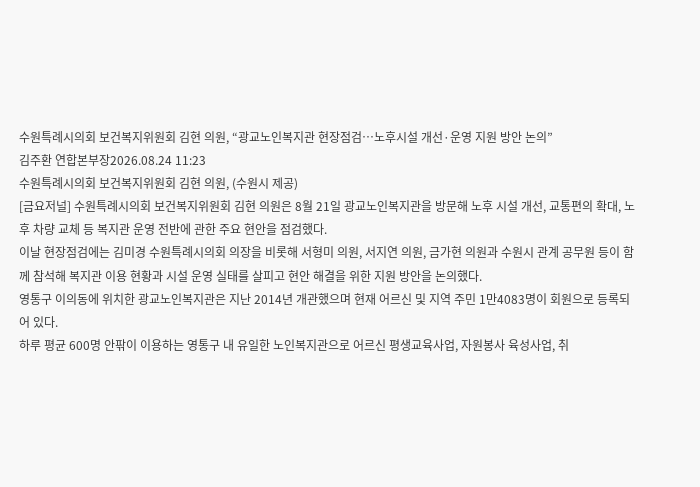수원특례시의회 보건복지위원회 김현 의원, “광교노인복지관 현장점검…노후시설 개선·운영 지원 방안 논의”
김주환 연합본부장2026.08.24 11:23
수원특례시의회 보건복지위원회 김현 의원, (수원시 제공)
[금요저널] 수원특례시의회 보건복지위원회 김현 의원은 8월 21일 광교노인복지관을 방문해 노후 시설 개선, 교통편의 확대, 노후 차량 교체 등 복지관 운영 전반에 관한 주요 현안을 점검했다.
이날 현장점검에는 김미경 수원특례시의회 의장을 비롯해 서형미 의원, 서지연 의원, 금가현 의원과 수원시 관계 공무원 등이 함께 참석해 복지관 이용 현황과 시설 운영 실태를 살피고 현안 해결을 위한 지원 방안을 논의했다.
영통구 이의동에 위치한 광교노인복지관은 지난 2014년 개관했으며 현재 어르신 및 지역 주민 1만4083명이 회원으로 등록되어 있다.
하루 평균 600명 안팎이 이용하는 영통구 내 유일한 노인복지관으로 어르신 평생교육사업, 자원봉사 육성사업, 취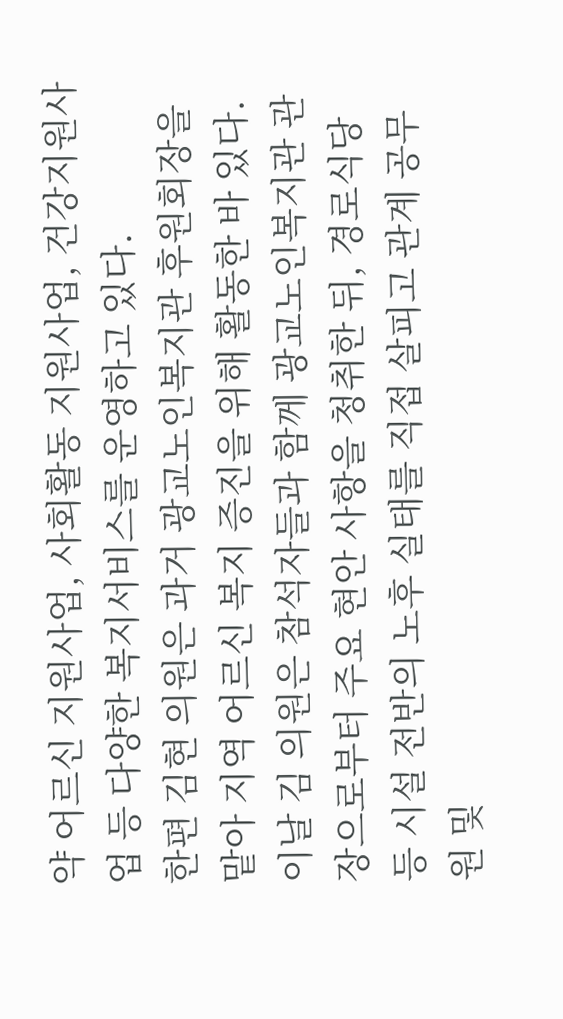약 어르신 지원사업, 사회활동 지원사업, 건강지원사업 등 다양한 복지서비스를 운영하고 있다.
한편 김현 의원은 과거 광교노인복지관 후원회장을 맡아 지역 어르신 복지 증진을 위해 활동한 바 있다.
이날 김 의원은 참석자들과 함께 광교노인복지관 관장으로부터 주요 현안 사항을 청취한 뒤, 경로식당 등 시설 전반의 노후 실태를 직접 살피고 관계 공무원 및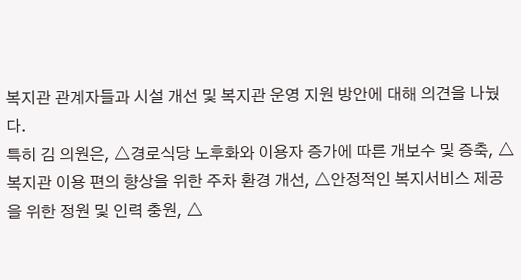복지관 관계자들과 시설 개선 및 복지관 운영 지원 방안에 대해 의견을 나눴다.
특히 김 의원은, △경로식당 노후화와 이용자 증가에 따른 개보수 및 증축, △복지관 이용 편의 향상을 위한 주차 환경 개선, △안정적인 복지서비스 제공을 위한 정원 및 인력 충원, △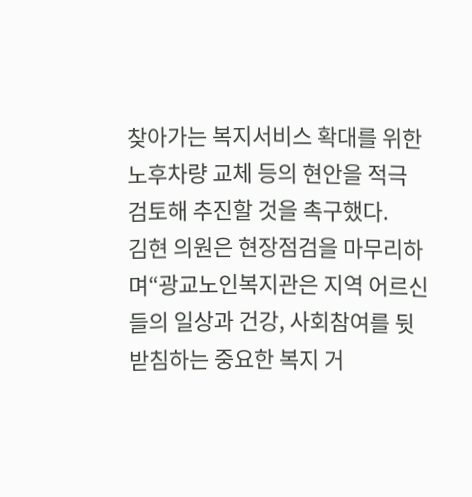찾아가는 복지서비스 확대를 위한 노후차량 교체 등의 현안을 적극 검토해 추진할 것을 촉구했다.
김현 의원은 현장점검을 마무리하며“광교노인복지관은 지역 어르신들의 일상과 건강, 사회참여를 뒷받침하는 중요한 복지 거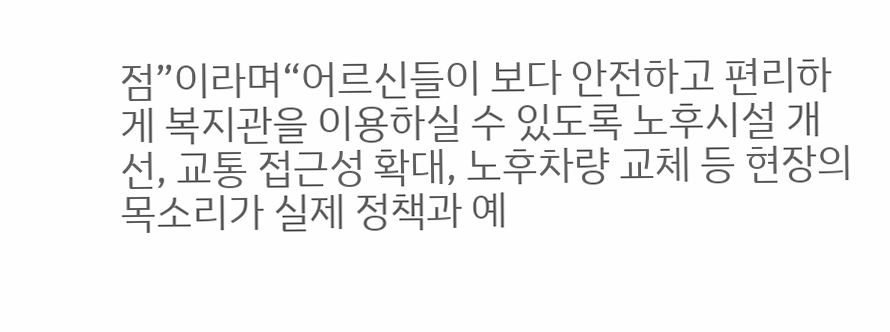점”이라며“어르신들이 보다 안전하고 편리하게 복지관을 이용하실 수 있도록 노후시설 개선, 교통 접근성 확대, 노후차량 교체 등 현장의 목소리가 실제 정책과 예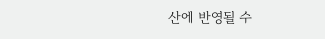산에 반영될 수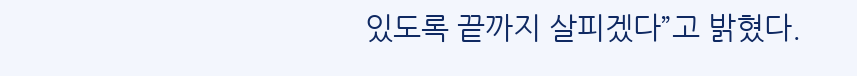있도록 끝까지 살피겠다”고 밝혔다.